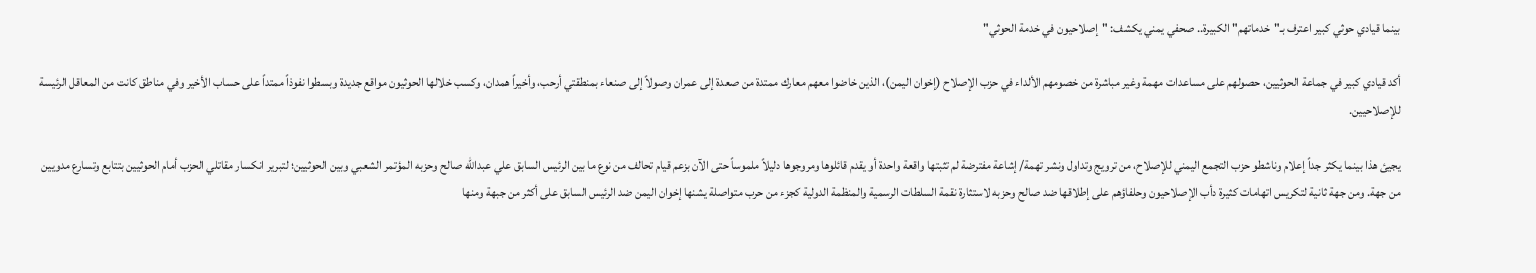بينما قيادي حوثي كبير اعترف بـ"خدماتهم" الكبيرة.. صحفي يمني يكشف: "إصلاحيون في خدمة الحوثي"

أكد قيادي كبير في جماعة الحوثيين، حصولهم على مساعدات مهمة وغير مباشرة من خصومهم الألداء في حزب الإصلاح (إخوان اليمن)، الذين خاضوا معهم معارك ممتدة من صعدة إلى عمران وصولاً إلى صنعاء بمنطقتي أرحب، وأخيراً همدان، وكسب خلالها الحوثيون مواقع جديدة وبسطوا نفوذاً ممتداً على حساب الأخير وفي مناطق كانت من المعاقل الرئيسة للإصلاحيين.

يجيئ هذا بينما يكثر جداً إعلام وناشطو حزب التجمع اليمني للإصلاح، من ترويج وتداول ونشر تهمة/ إشاعة مفترضة لم تثبتها واقعة واحدة أو يقدم قائلوها ومروجوها دليلاً ملموساً حتى الآن بزعم قيام تحالف من نوع ما بين الرئيس السابق علي عبدالله صالح وحزبه المؤتمر الشعبي وبين الحوثيين؛ لتبرير انكسار مقاتلي الحزب أمام الحوثيين بتتابع وتسارع مدويين من جهة. ومن جهة ثانية لتكريس اتهامات كثيرة دأب الإصلاحيون وحلفاؤهم على إطلاقها ضد صالح وحزبه لاستثارة نقمة السلطات الرسمية والمنظمة الدولية كجزء من حرب متواصلة يشنها إخوان اليمن ضد الرئيس السابق على أكثر من جبهة ومنها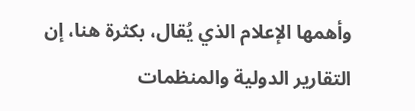وأهمها الإعلام الذي يُقال، بكثرة هنا، إن التقارير الدولية والمنظمات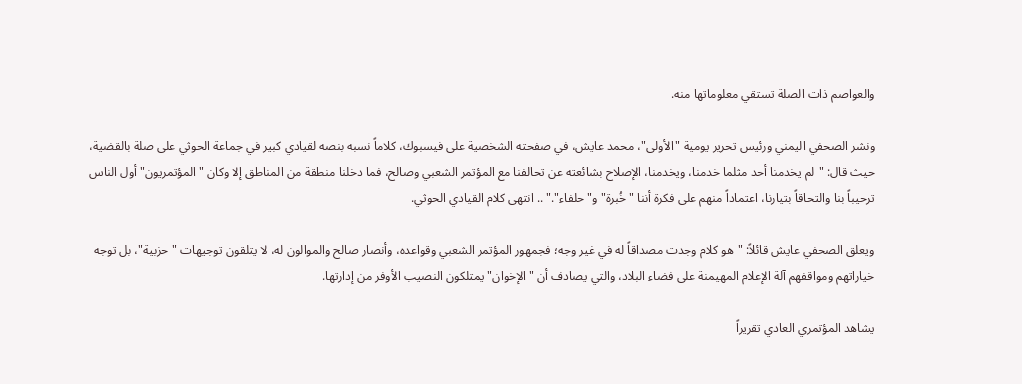والعواصم ذات الصلة تستقي معلوماتها منه.

ونشر الصحفي اليمني ورئيس تحرير يومية "الأولى"، محمد عايش، في صفحته الشخصية على فيسبوك، كلاماً نسبه بنصه لقيادي كبير في جماعة الحوثي على صلة بالقضية، حيث قال: "لم يخدمنا أحد مثلما خدمنا، ويخدمنا، الإصلاح بشائعته عن تحالفنا مع المؤتمر الشعبي وصالح، فما دخلنا منطقة من المناطق إلا وكان "المؤتمريون" أول الناس ترحيباً بنا والتحاقاً بتيارنا، اعتماداً منهم على فكرة أننا "خُبرة" و"حلفاء"." .. انتهى كلام القيادي الحوثي.

ويعلق الصحفي عايش قائلاً: "هو كلام وجدت مصداقاً له في غير وجه؛ فجمهور المؤتمر الشعبي وقواعده، وأنصار صالح والموالون له، لا يتلقون توجيهات "حزبية"، بل توجه خياراتهم ومواقفهم آلة الإعلام المهيمنة على فضاء البلاد، والتي يصادف أن "الإخوان" يمتلكون النصيب الأوفر من إدارتها.

يشاهد المؤتمري العادي تقريراً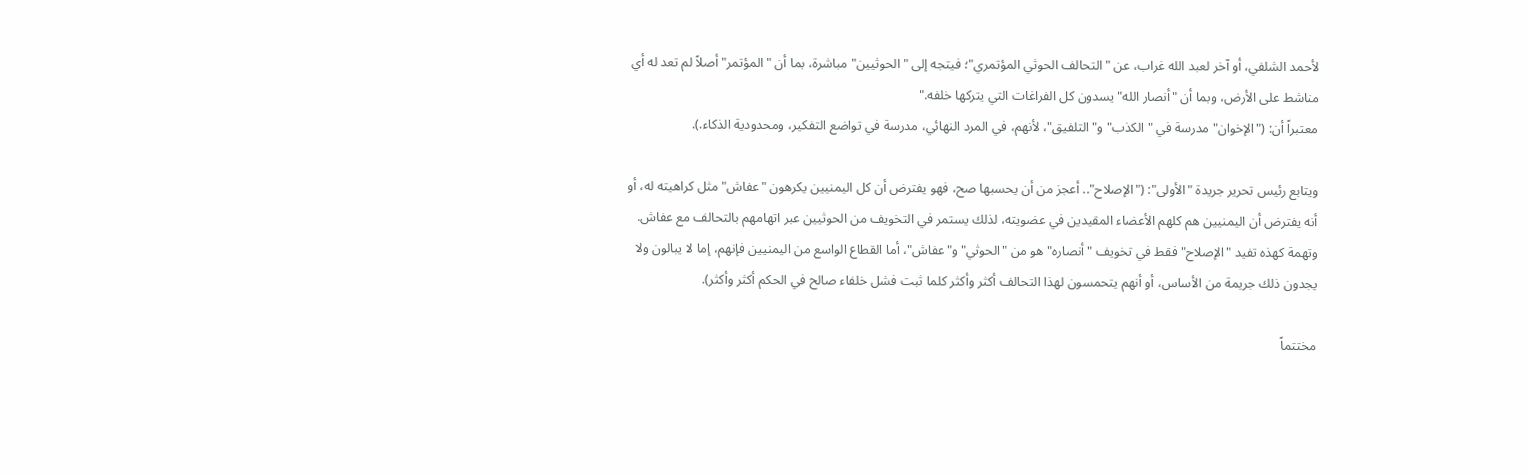لأحمد الشلفي، أو آخر لعبد الله غراب، عن "التحالف الحوثي المؤتمري"؛ فيتجه إلى "الحوثيين" مباشرة، بما أن "المؤتمر" أصلاً لم تعد له أي مناشط على الأرض، وبما أن "أنصار الله" يسدون كل الفراغات التي يتركها خلفه."
معتبراً أن: ("الإخوان" مدرسة في "الكذب" و"التلفيق"، لأنهم، في المرد النهائي، مدرسة في تواضع التفكير، ومحدودية الذكاء.).

ويتابع رئيس تحرير جريدة "الأولى": ("الإصلاح".. أعجز من أن يحسبها صح، فهو يفترض أن كل اليمنيين يكرهون "عفاش" مثل كراهيته له، أو أنه يفترض أن اليمنيين هم كلهم الأعضاء المقيدين في عضويته، لذلك يستمر في التخويف من الحوثيين عبر اتهامهم بالتحالف مع عفاش. وتهمة كهذه تفيد "الإصلاح" فقط في تخويف "أنصاره" هو من "الحوثي" و"عفاش"، أما القطاع الواسع من اليمنيين فإنهم، إما لا يبالون ولا يجدون ذلك جريمة من الأساس، أو أنهم يتحمسون لهذا التحالف أكثر وأكثر كلما ثبت فشل خلفاء صالح في الحكم أكثر وأكثر).

مختتماً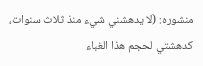منشوره: (لا يدهشني شيء منذ ثلاث سنوات، كدهشتي لحجم هذا الغباء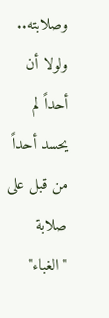وصلابته.. ولولا أن أحداً لم يحسد أحداً من قبل على صلابة "الغباء"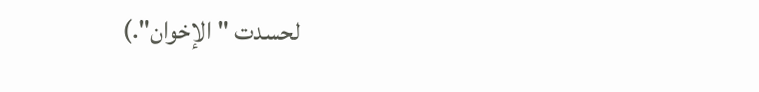لحسدت "الإخوان".)